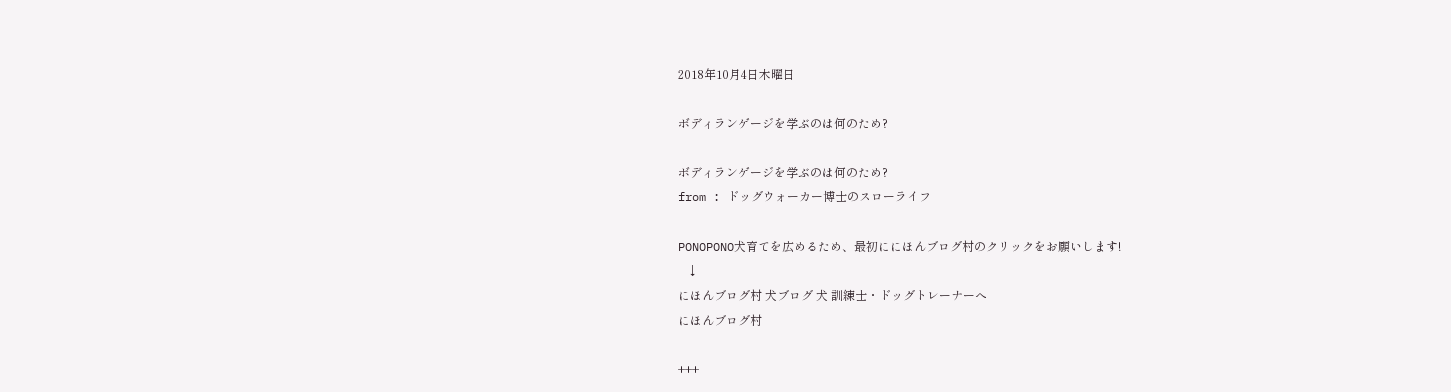2018年10月4日木曜日

ボディランゲージを学ぶのは何のため?

ボディランゲージを学ぶのは何のため?
from : ドッグウォーカー博士のスローライフ

PONOPONO犬育てを広めるため、最初ににほんブログ村のクリックをお願いします!
   ↓
にほんブログ村 犬ブログ 犬 訓練士・ドッグトレーナーへ
にほんブログ村

+++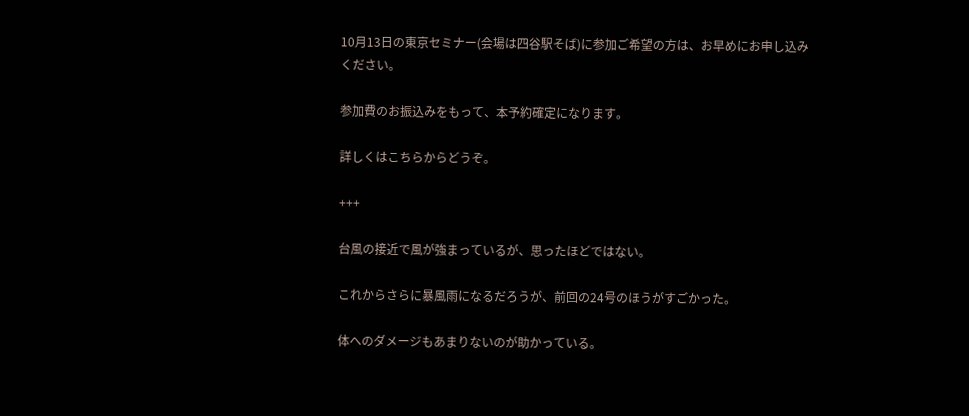10月13日の東京セミナー(会場は四谷駅そば)に参加ご希望の方は、お早めにお申し込みください。

参加費のお振込みをもって、本予約確定になります。

詳しくはこちらからどうぞ。

+++

台風の接近で風が強まっているが、思ったほどではない。

これからさらに暴風雨になるだろうが、前回の24号のほうがすごかった。

体へのダメージもあまりないのが助かっている。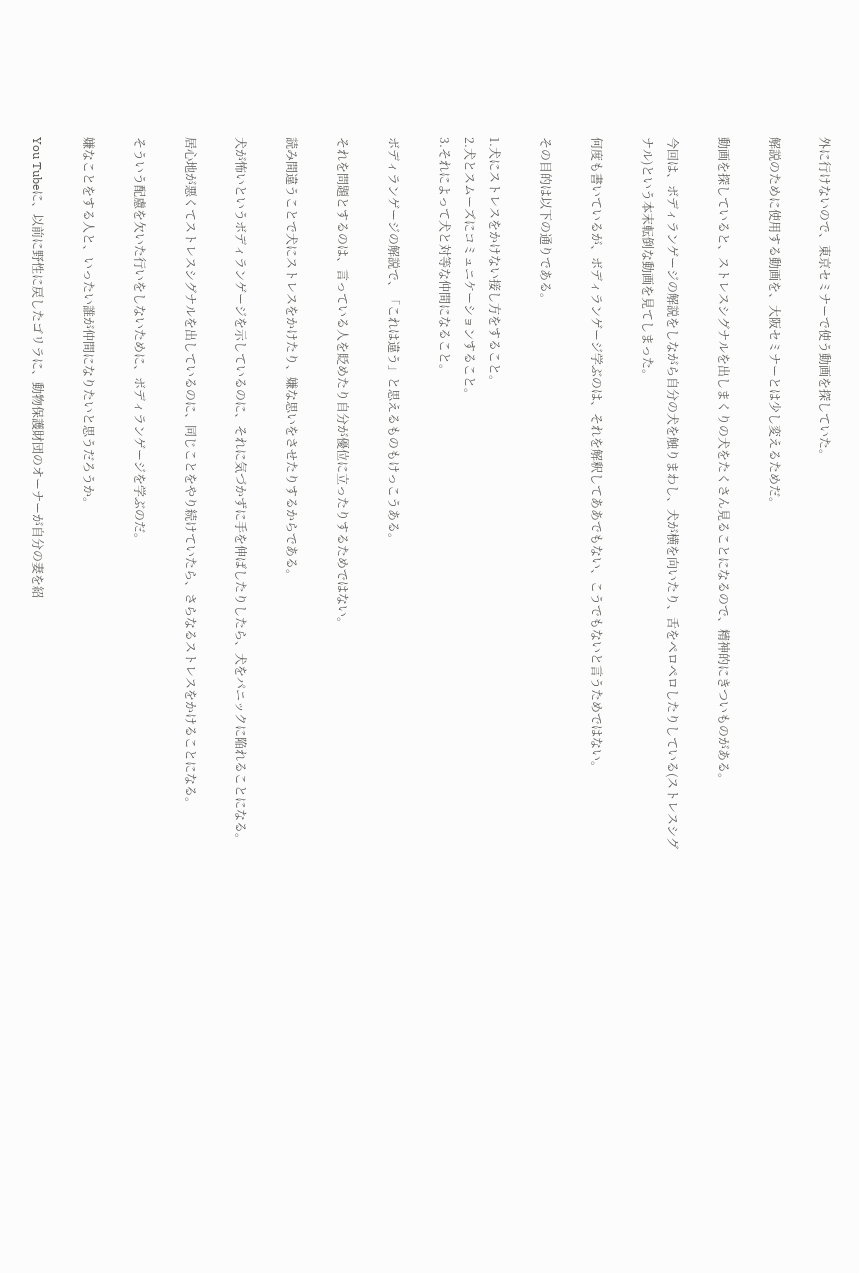外に行けないので、東京セミナーで使う動画を探していた。

解説のために使用する動画を、大阪セミナーとは少し変えるためだ。

動画を探していると、ストレスシグナルを出しまくりの犬をたくさん見ることになるので、精神的にきついものがある。

今回は、ボディランゲージの解説をしながら自分の犬を触りまわし、犬が横を向いたり、舌をペロペロしたりしている(ストレスシグナル)という本末転倒な動画を見てしまった。

何度も書いているが、ボディランゲージ学ぶのは、それを解釈してああでもない、こうでもないと言うためではない。

その目的は以下の通りである。

1.犬にストレスをかけない接し方をすること。
2.犬とスムーズにコミュニケーションすること。
3.それによって犬と対等な仲間になること。

ボディランゲージの解説で、「これは違う」と思えるものもけっこうある。

それを問題とするのは、言っている人を貶めたり自分が優位に立ったりするためではない。

読み間違うことで犬にストレスをかけたり、嫌な思いをさせたりするからである。

犬が怖いというボディランゲージを示しているのに、それに気づかずに手を伸ばしたりしたら、犬をパニックに陥れることになる。

居心地が悪くてストレスシグナルを出しているのに、同じことをやり続けていたら、さらなるストレスをかけることになる。

そういう配慮を欠いた行いをしないために、ボディランゲージを学ぶのだ。

嫌なことをする人と、いったい誰が仲間になりたいと思うだろうか。

You Tubeに、以前に野性に戻したゴリラに、動物保護財団のオーナーが自分の妻を紹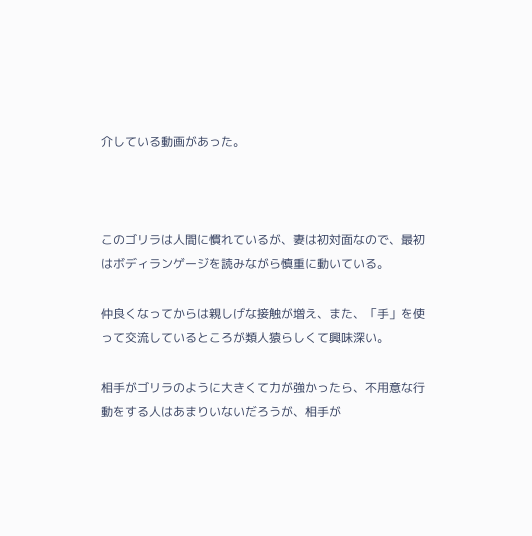介している動画があった。



このゴリラは人間に慣れているが、妻は初対面なので、最初はボディランゲージを読みながら慎重に動いている。

仲良くなってからは親しげな接触が増え、また、「手」を使って交流しているところが類人猿らしくて興味深い。

相手がゴリラのように大きくて力が強かったら、不用意な行動をする人はあまりいないだろうが、相手が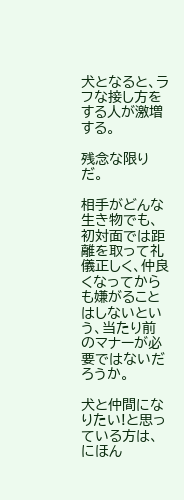犬となると、ラフな接し方をする人が激増する。

残念な限りだ。

相手がどんな生き物でも、初対面では距離を取って礼儀正しく、仲良くなってからも嫌がることはしないという、当たり前のマナーが必要ではないだろうか。

犬と仲間になりたい!と思っている方は、にほん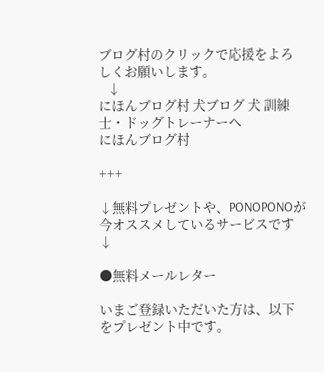ブログ村のクリックで応援をよろしくお願いします。
   ↓
にほんブログ村 犬ブログ 犬 訓練士・ドッグトレーナーへ
にほんブログ村

+++

↓無料プレゼントや、PONOPONOが今オススメしているサービスです↓

●無料メールレター

いまご登録いただいた方は、以下をプレゼント中です。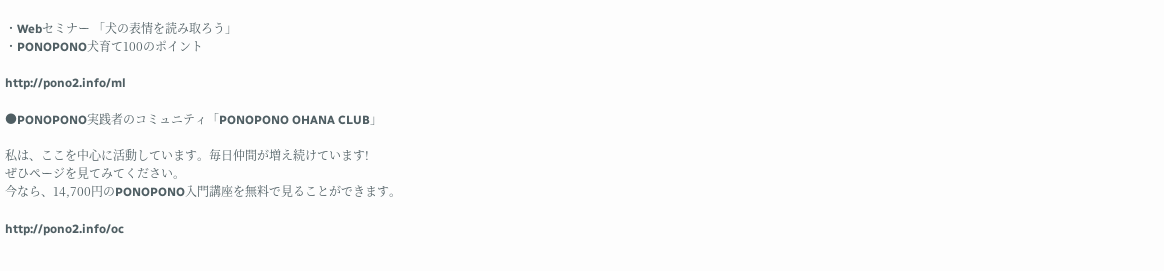・Webセミナー 「犬の表情を読み取ろう」
・PONOPONO犬育て100のポイント

http://pono2.info/ml

●PONOPONO実践者のコミュニティ「PONOPONO OHANA CLUB」

私は、ここを中心に活動しています。毎日仲間が増え続けています!
ぜひページを見てみてください。
今なら、14,700円のPONOPONO入門講座を無料で見ることができます。

http://pono2.info/oc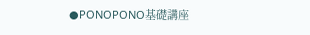●PONOPONO基礎講座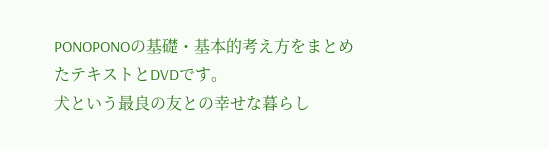PONOPONOの基礎・基本的考え方をまとめたテキストとDVDです。
犬という最良の友との幸せな暮らし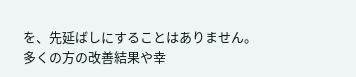を、先延ばしにすることはありません。
多くの方の改善結果や幸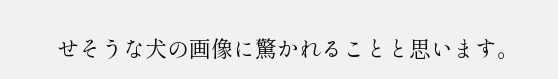せそうな犬の画像に驚かれることと思います。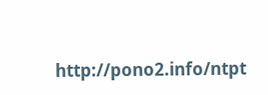http://pono2.info/ntpt